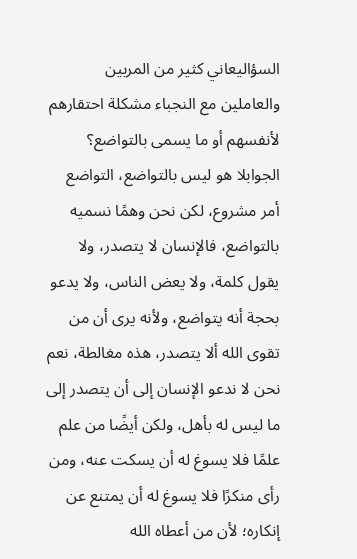السؤاليعاني كثير من المربين والعاملين مع النجباء مشكلة احتقارهم لأنفسهم أو ما يسمى بالتواضع؟
الجوابلا هو ليس بالتواضع، التواضع أمر مشروع، لكن نحن وهمًا نسميه بالتواضع، فالإنسان لا يتصدر، ولا يقول كلمة، ولا يعض الناس، ولا يدعو بحجة أنه يتواضع، ولأنه يرى أن من تقوى الله ألا يتصدر، هذه مغالطة، نعم نحن لا ندعو الإنسان إلى أن يتصدر إلى ما ليس له بأهل، ولكن أيضًا من علم علمًا فلا يسوغ له أن يسكت عنه، ومن رأى منكرًا فلا يسوغ له أن يمتنع عن إنكاره؛ لأن من أعطاه الله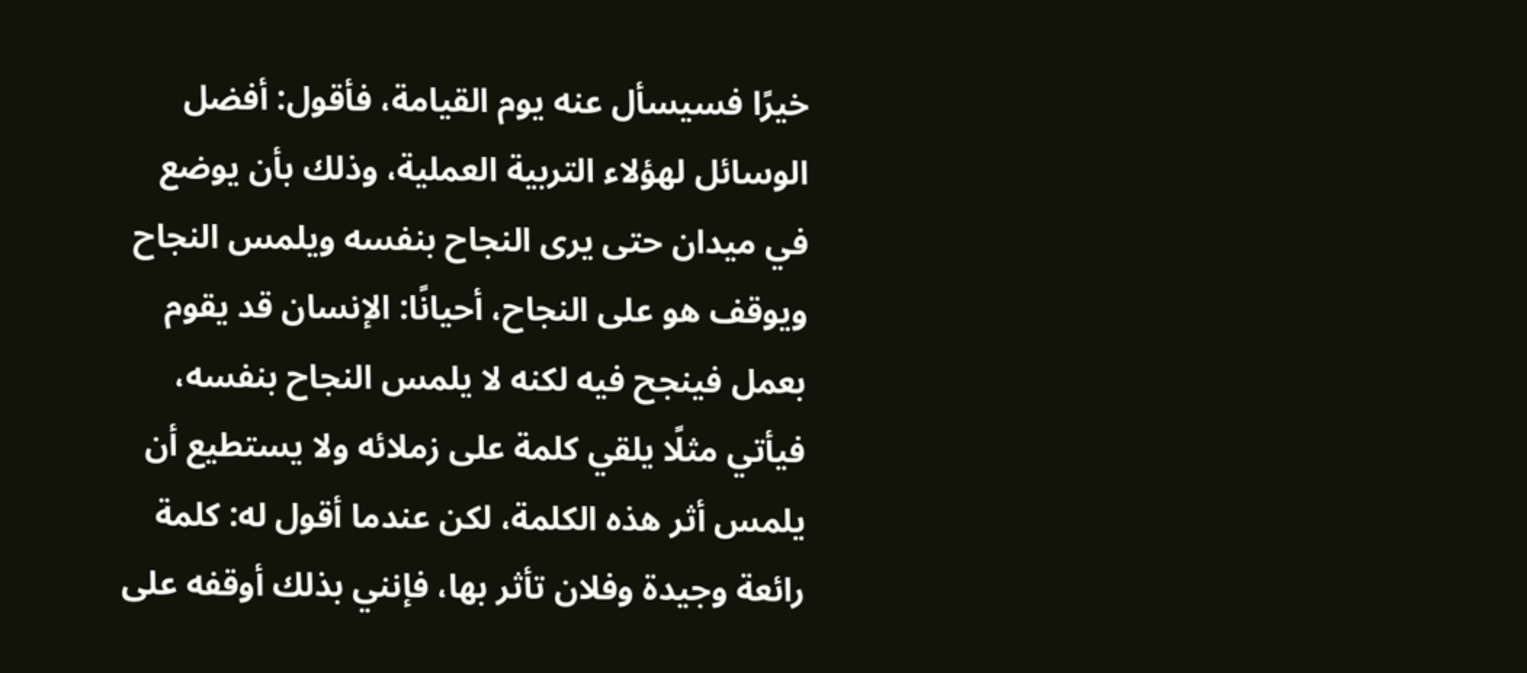خيرًا فسيسأل عنه يوم القيامة، فأقول: أفضل الوسائل لهؤلاء التربية العملية، وذلك بأن يوضع في ميدان حتى يرى النجاح بنفسه ويلمس النجاح ويوقف هو على النجاح، أحيانًا: الإنسان قد يقوم بعمل فينجح فيه لكنه لا يلمس النجاح بنفسه، فيأتي مثلًا يلقي كلمة على زملائه ولا يستطيع أن يلمس أثر هذه الكلمة، لكن عندما أقول له: كلمة رائعة وجيدة وفلان تأثر بها، فإنني بذلك أوقفه على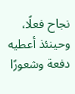نجاح فعلًا، وحينئذ أعطيه دفعة وشعورًا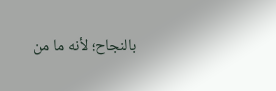بالنجاح؛ لأنه ما من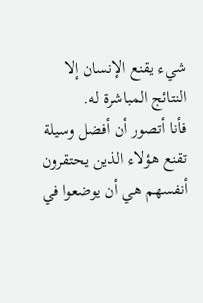شيء يقنع الإنسان إلا النتائج المباشرة له.
فأنا أتصور أن أفضل وسيلة تقنع هؤلاء الذين يحتقرون أنفسهم هي أن يوضعوا في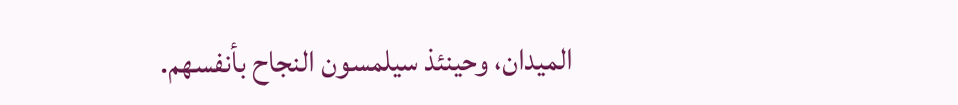الميدان، وحينئذ سيلمسون النجاح بأنفسهم.